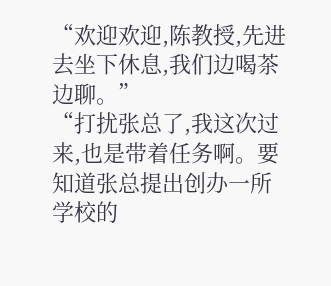“欢迎欢迎,陈教授,先进去坐下休息,我们边喝茶边聊。”
“打扰张总了,我这次过来,也是带着任务啊。要知道张总提出创办一所学校的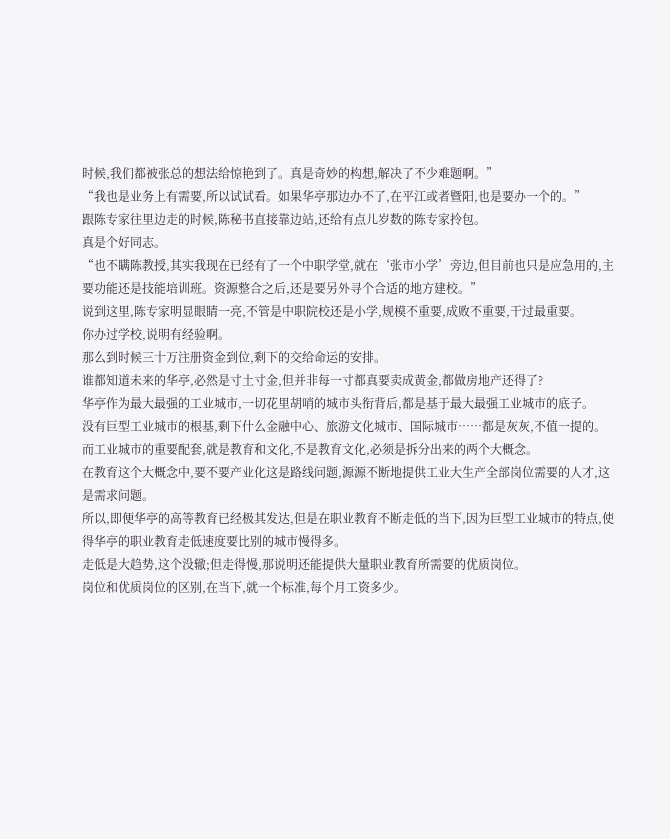时候,我们都被张总的想法给惊艳到了。真是奇妙的构想,解决了不少难题啊。”
“我也是业务上有需要,所以试试看。如果华亭那边办不了,在平江或者暨阳,也是要办一个的。”
跟陈专家往里边走的时候,陈秘书直接靠边站,还给有点儿岁数的陈专家拎包。
真是个好同志。
“也不瞒陈教授,其实我现在已经有了一个中职学堂,就在‘张市小学’旁边,但目前也只是应急用的,主要功能还是技能培训班。资源整合之后,还是要另外寻个合适的地方建校。”
说到这里,陈专家明显眼睛一亮,不管是中职院校还是小学,规模不重要,成败不重要,干过最重要。
你办过学校,说明有经验啊。
那么到时候三十万注册资金到位,剩下的交给命运的安排。
谁都知道未来的华亭,必然是寸土寸金,但并非每一寸都真要卖成黄金,都做房地产还得了?
华亭作为最大最强的工业城市,一切花里胡哨的城市头衔背后,都是基于最大最强工业城市的底子。
没有巨型工业城市的根基,剩下什么金融中心、旅游文化城市、国际城市……都是灰灰,不值一提的。
而工业城市的重要配套,就是教育和文化,不是教育文化,必须是拆分出来的两个大概念。
在教育这个大概念中,要不要产业化这是路线问题,源源不断地提供工业大生产全部岗位需要的人才,这是需求问题。
所以,即便华亭的高等教育已经极其发达,但是在职业教育不断走低的当下,因为巨型工业城市的特点,使得华亭的职业教育走低速度要比别的城市慢得多。
走低是大趋势,这个没辙;但走得慢,那说明还能提供大量职业教育所需要的优质岗位。
岗位和优质岗位的区别,在当下,就一个标准,每个月工资多少。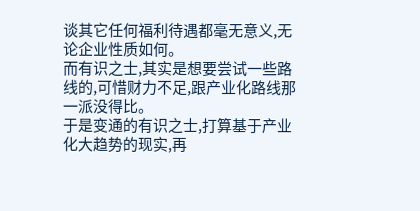谈其它任何福利待遇都毫无意义,无论企业性质如何。
而有识之士,其实是想要尝试一些路线的,可惜财力不足,跟产业化路线那一派没得比。
于是变通的有识之士,打算基于产业化大趋势的现实,再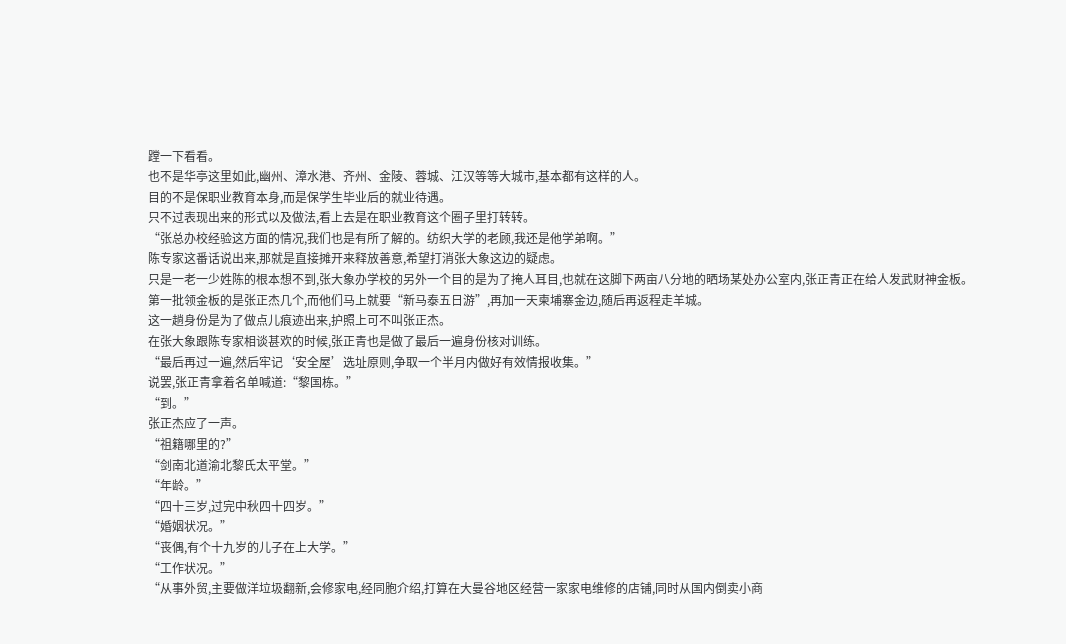蹚一下看看。
也不是华亭这里如此,幽州、漳水港、齐州、金陵、蓉城、江汉等等大城市,基本都有这样的人。
目的不是保职业教育本身,而是保学生毕业后的就业待遇。
只不过表现出来的形式以及做法,看上去是在职业教育这个圈子里打转转。
“张总办校经验这方面的情况,我们也是有所了解的。纺织大学的老顾,我还是他学弟啊。”
陈专家这番话说出来,那就是直接摊开来释放善意,希望打消张大象这边的疑虑。
只是一老一少姓陈的根本想不到,张大象办学校的另外一个目的是为了掩人耳目,也就在这脚下两亩八分地的晒场某处办公室内,张正青正在给人发武财神金板。
第一批领金板的是张正杰几个,而他们马上就要“新马泰五日游”,再加一天柬埔寨金边,随后再返程走羊城。
这一趟身份是为了做点儿痕迹出来,护照上可不叫张正杰。
在张大象跟陈专家相谈甚欢的时候,张正青也是做了最后一遍身份核对训练。
“最后再过一遍,然后牢记‘安全屋’选址原则,争取一个半月内做好有效情报收集。”
说罢,张正青拿着名单喊道:“黎国栋。”
“到。”
张正杰应了一声。
“祖籍哪里的?”
“剑南北道渝北黎氏太平堂。”
“年龄。”
“四十三岁,过完中秋四十四岁。”
“婚姻状况。”
“丧偶,有个十九岁的儿子在上大学。”
“工作状况。”
“从事外贸,主要做洋垃圾翻新,会修家电,经同胞介绍,打算在大曼谷地区经营一家家电维修的店铺,同时从国内倒卖小商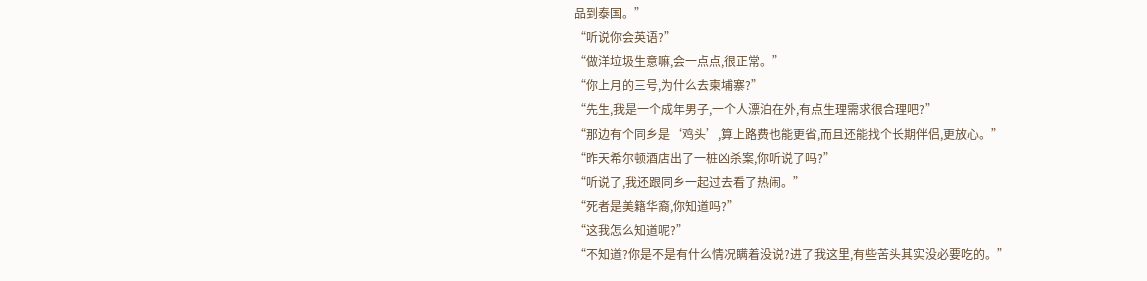品到泰国。”
“听说你会英语?”
“做洋垃圾生意嘛,会一点点,很正常。”
“你上月的三号,为什么去柬埔寨?”
“先生,我是一个成年男子,一个人漂泊在外,有点生理需求很合理吧?”
“那边有个同乡是‘鸡头’,算上路费也能更省,而且还能找个长期伴侣,更放心。”
“昨天希尔顿酒店出了一桩凶杀案,你听说了吗?”
“听说了,我还跟同乡一起过去看了热闹。”
“死者是美籍华裔,你知道吗?”
“这我怎么知道呢?”
“不知道?你是不是有什么情况瞒着没说?进了我这里,有些苦头其实没必要吃的。”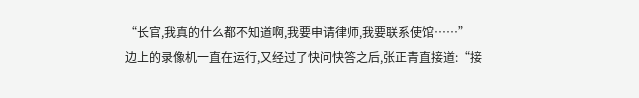“长官,我真的什么都不知道啊,我要申请律师,我要联系使馆……”
边上的录像机一直在运行,又经过了快问快答之后,张正青直接道:“接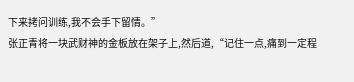下来拷问训练,我不会手下留情。”
张正青将一块武财神的金板放在架子上,然后道,“记住一点,痛到一定程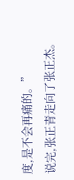度,是不会再痛的。”
说完,张正青走向了张正杰。